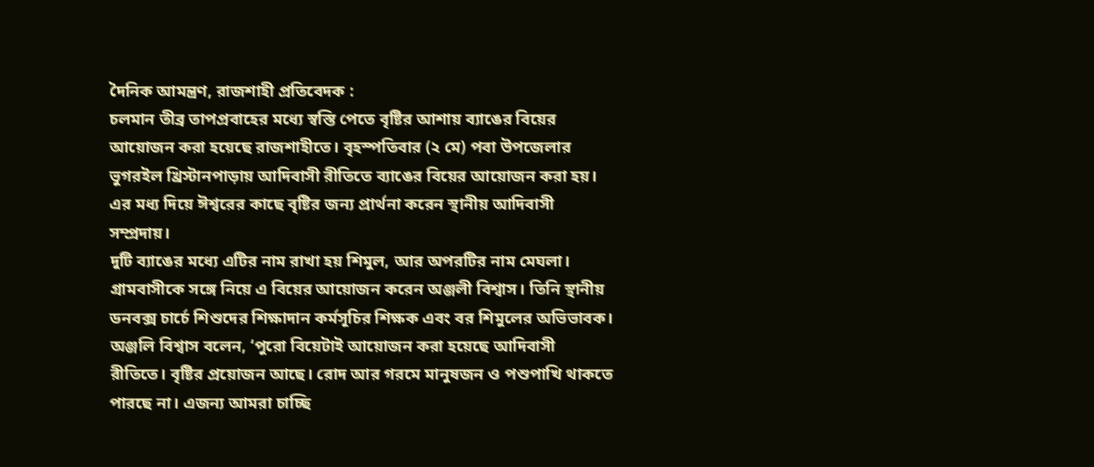দৈনিক আমন্ত্রণ, রাজশাহী প্রতিবেদক :
চলমান তীব্র তাপপ্রবাহের মধ্যে স্বস্তি পেতে বৃষ্টির আশায় ব্যাঙের বিয়ের আয়োজন করা হয়েছে রাজশাহীতে। বৃহস্পতিবার (২ মে) পবা উপজেলার ভুগরইল খ্রিস্টানপাড়ায় আদিবাসী রীতিতে ব্যাঙের বিয়ের আয়োজন করা হয়। এর মধ্য দিয়ে ঈশ্বরের কাছে বৃষ্টির জন্য প্রার্থনা করেন স্থানীয় আদিবাসী সম্প্রদায়।
দুটি ব্যাঙের মধ্যে এটির নাম রাখা হয় শিমুল, আর অপরটির নাম মেঘলা। গ্রামবাসীকে সঙ্গে নিয়ে এ বিয়ের আয়োজন করেন অঞ্জলী বিশ্বাস। তিনি স্থানীয় ডনবক্স চার্চে শিশুদের শিক্ষাদান কর্মসূচির শিক্ষক এবং বর শিমুলের অভিভাবক।
অঞ্জলি বিশ্বাস বলেন, ‘পুরো বিয়েটাই আয়োজন করা হয়েছে আদিবাসী রীতিতে। বৃষ্টির প্রয়োজন আছে। রোদ আর গরমে মানুষজন ও পশুপাখি থাকতে পারছে না। এজন্য আমরা চাচ্ছি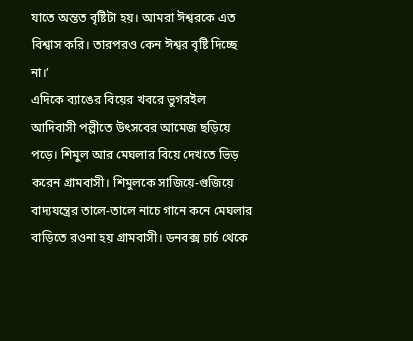যাতে অন্তত বৃষ্টিটা হয়। আমরা ঈশ্বরকে এত বিশ্বাস করি। তারপরও কেন ঈশ্বর বৃষ্টি দিচ্ছে না।’
এদিকে ব্যাঙের বিয়ের খবরে ভুগরইল আদিবাসী পল্লীতে উৎসবের আমেজ ছড়িয়ে পড়ে। শিমুল আর মেঘলার বিয়ে দেখতে ভিড় করেন গ্রামবাসী। শিমুলকে সাজিয়ে-গুজিয়ে বাদ্যযন্ত্রের তালে-তালে নাচে গানে কনে মেঘলার বাড়িতে রওনা হয় গ্রামবাসী। ডনবক্স চার্চ থেকে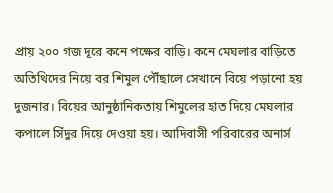প্রায় ২০০ গজ দূরে কনে পক্ষের বাড়ি। কনে মেঘলার বাড়িতে অতিথিদের নিয়ে বর শিমুল পৌঁছালে সেখানে বিয়ে পড়ানো হয় দুজনার। বিয়ের আনুষ্ঠানিকতায় শিমুলের হাত দিয়ে মেঘলার কপালে সিঁদুর দিয়ে দেওয়া হয়। আদিবাসী পরিবারের অনার্স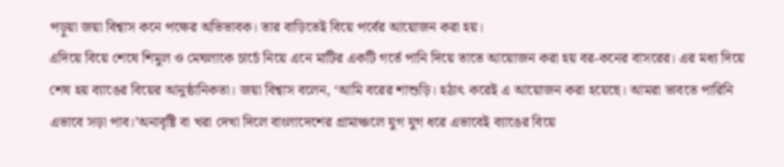পড়ুয়া জয়া বিশ্বাস কনে পক্ষের অভিভাবক। তার বাড়িতেই বিয়ে পর্বের আয়োজন করা হয়।
এদিয়ে বিয়ে শেষে শিমুল ও মেঘলাকে চার্চে নিয়ে এনে মাটির একটি গর্তে পানি দিয়ে তাতে আয়োজন করা হয় বর-কনের বাসরের। এর মধ্য দিয়ে শেষ হয় ব্যাঙের বিয়ের আনুষ্ঠানিকতা। জয়া বিশ্বাস বলেন, ‘আমি বরের শাশুড়ি। হঠাৎ করেই এ আয়োজন করা হয়েছে। আমরা ভাবতে পারিনি এভাবে সড়া পাব।’অনাবৃষ্টি বা খরা দেখা দিলে বাংলাদেশের গ্রামাঞ্চলে যুগ যুগ ধরে এভাবেই ব্যাঙের বিয়ে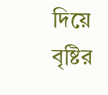দিয়ে বৃষ্টির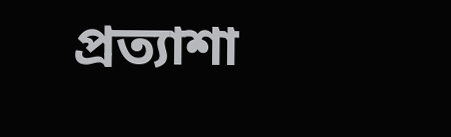প্রত্যাশা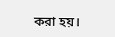করা হয়।